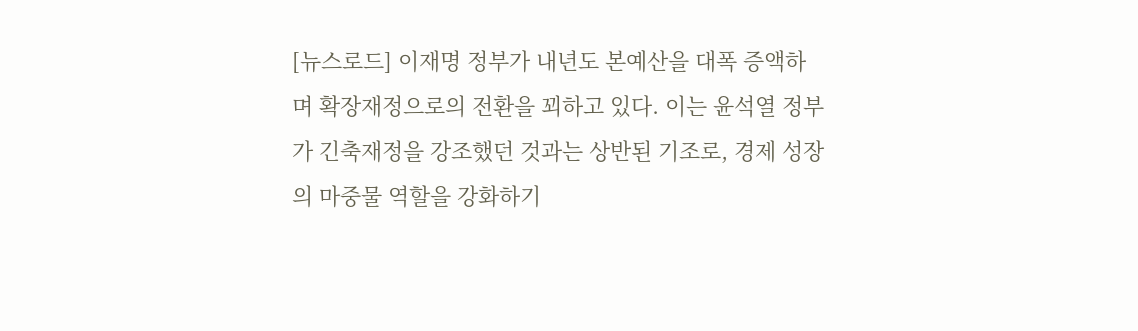[뉴스로드] 이재명 정부가 내년도 본예산을 대폭 증액하며 확장재정으로의 전환을 꾀하고 있다. 이는 윤석열 정부가 긴축재정을 강조했던 것과는 상반된 기조로, 경제 성장의 마중물 역할을 강화하기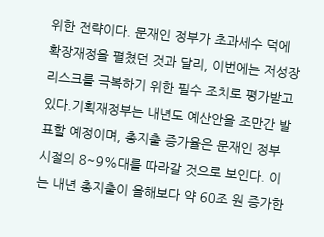위한 전략이다. 문재인 정부가 초과세수 덕에 확장재정을 펼쳤던 것과 달리, 이번에는 저성장 리스크를 극복하기 위한 필수 조치로 평가받고 있다.기획재정부는 내년도 예산안을 조만간 발표할 예정이며, 총지출 증가율은 문재인 정부 시절의 8~9%대를 따라갈 것으로 보인다. 이는 내년 총지출이 올해보다 약 60조 원 증가한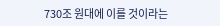730조 원대에 이를 것이라는